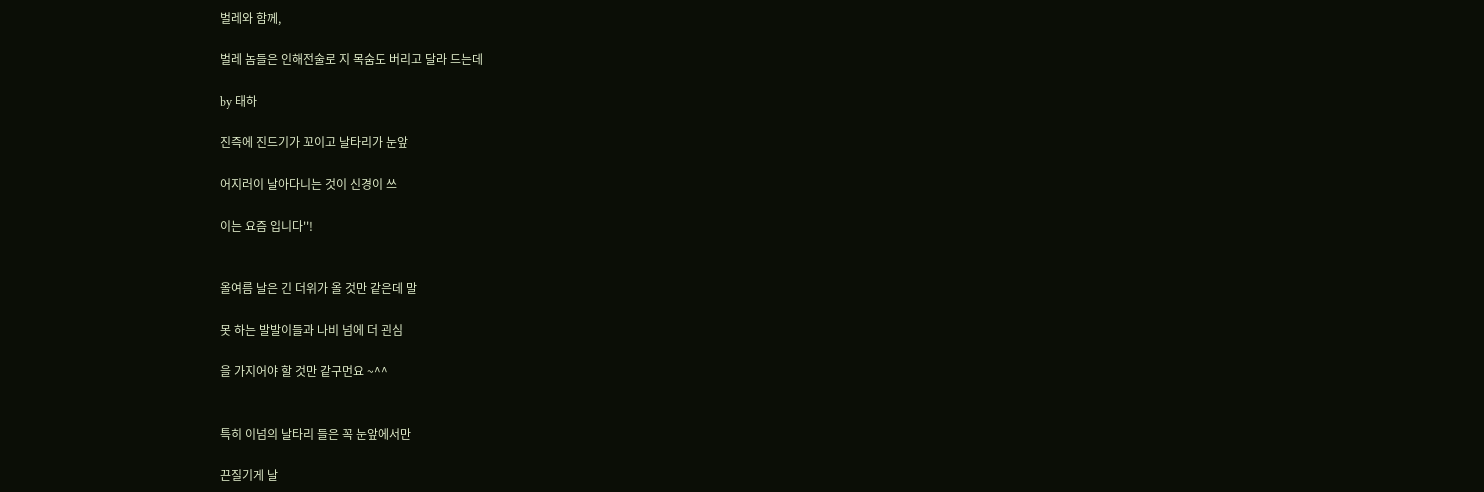벌레와 함께,

벌레 놈들은 인해전술로 지 목숨도 버리고 달라 드는데

by 태하

진즉에 진드기가 꼬이고 날타리가 눈앞

어지러이 날아다니는 것이 신경이 쓰

이는 요즘 입니다''!


올여름 날은 긴 더위가 올 것만 같은데 말

못 하는 발발이들과 나비 넘에 더 괸심

을 가지어야 할 것만 같구먼요 ~^^


특히 이넘의 날타리 들은 꼭 눈앞에서만

끈질기게 날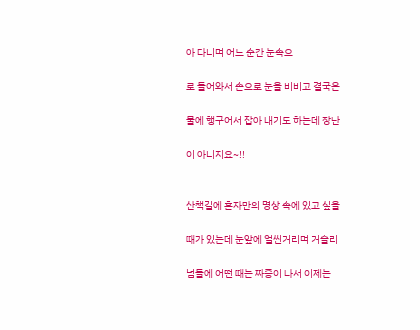아 다니며 어느 순간 눈속으

로 들어와서 손으로 눈을 비비고 결국은

물에 행구어서 잡아 내기도 하는데 장난

이 아니지요~!!


산책길에 혼자만의 명상 속에 있고 싶을

때가 있는데 눈앞에 얼씬거리며 거슬리

넘들에 어떤 때는 짜증이 나서 이제는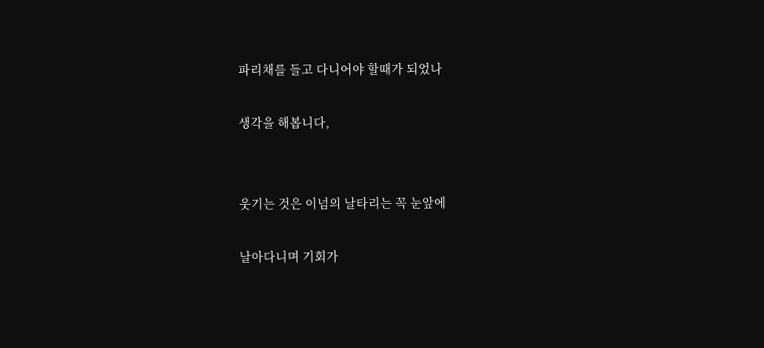파리채를 들고 다니어야 할때가 되었나

생각을 해봅니다,


웃기는 것은 이넘의 날타리는 꼭 눈앞에

날아다니며 기회가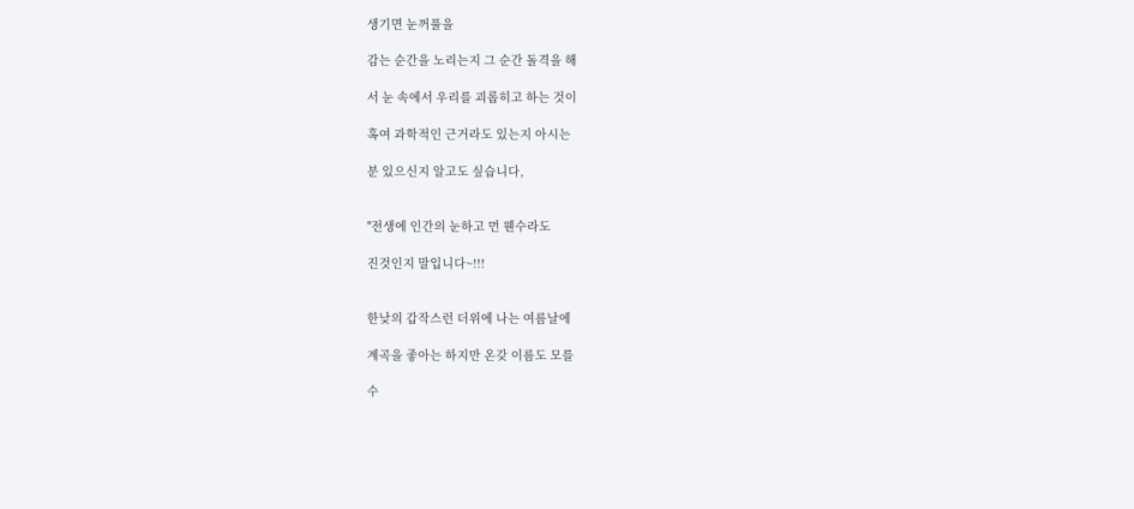생기면 눈꺼풀을

감는 순간을 노리는지 그 순간 돌격을 해

서 눈 속에서 우리를 괴롭히고 하는 것이

혹여 과학적인 근거라도 있는지 아시는

분 있으신지 알고도 싶습니다,


''전생에 인간의 눈하고 먼 웬수라도

진것인지 말입니다~!!!


한낮의 갑작스런 더위에 나는 여름날에

계곡을 좋아는 하지만 온갖 이름도 모를

수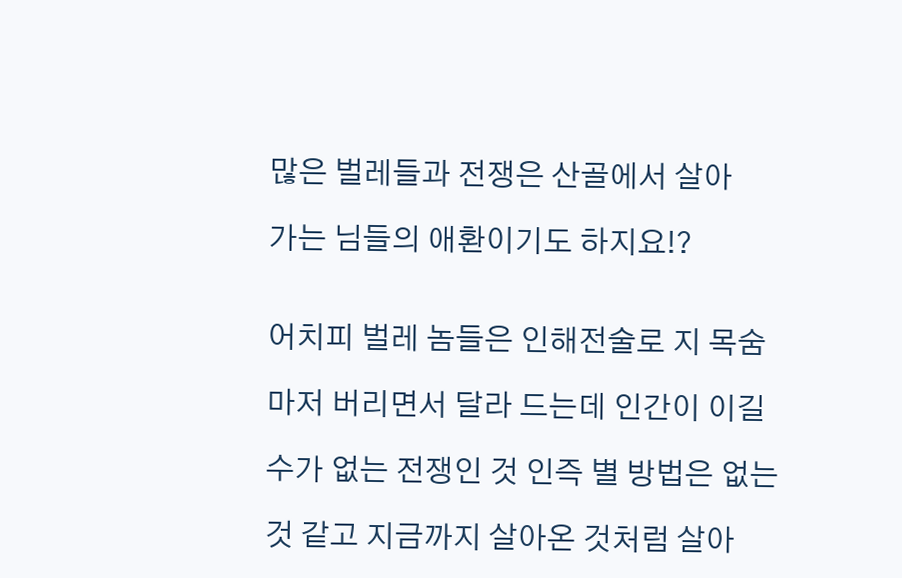많은 벌레들과 전쟁은 산골에서 살아

가는 님들의 애환이기도 하지요!?


어치피 벌레 놈들은 인해전술로 지 목숨

마저 버리면서 달라 드는데 인간이 이길

수가 없는 전쟁인 것 인즉 별 방법은 없는

것 같고 지금까지 살아온 것처럼 살아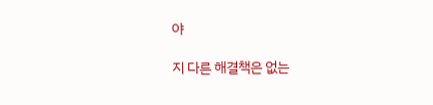야

지 다른 해결책은 없는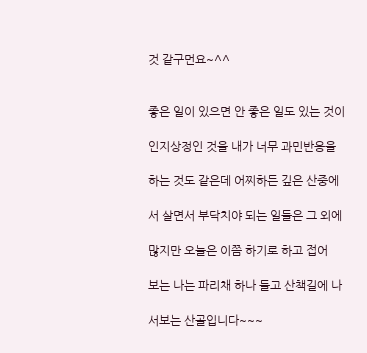것 같구먼요~^^


좋은 일이 있으면 안 좋은 일도 있는 것이

인지상정인 것을 내가 너무 과민반응을

하는 것도 같은데 어찌하든 깊은 산중에

서 살면서 부닥치야 되는 일들은 그 외에

많지만 오늘은 이쯤 하기로 하고 접어

보는 나는 파리채 하나 들고 산책길에 나

서보는 산골입니다~~~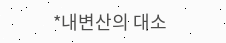*내변산의 대소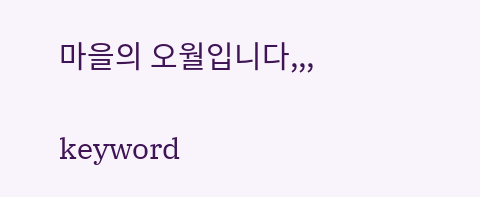마을의 오월입니다,,,

keyword